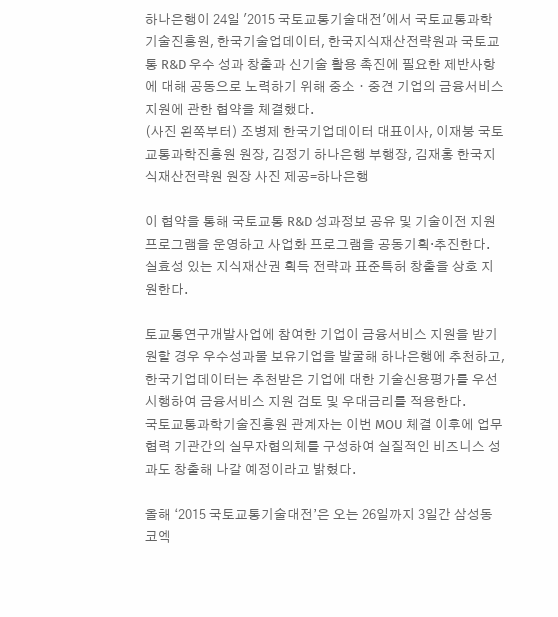하나은행이 24일 '2015 국토교통기술대전'에서 국토교통과학기술진흥원, 한국기술업데이터, 한국지식재산전략원과 국토교통 R&D 우수 성과 창출과 신기술 활용 촉진에 필요한 제반사항에 대해 공동으로 노력하기 위해 중소ㆍ중견 기업의 금융서비스 지원에 관한 협약을 체결했다.
(사진 왼쪽부터) 조병제 한국기업데이터 대표이사, 이재붕 국토교통과학진흥원 원장, 김정기 하나은행 부행장, 김재홍 한국지식재산전략원 원장 사진 제공=하나은행

이 협약을 통해 국토교통 R&D 성과정보 공유 및 기술이전 지원 프로그램을 운영하고 사업화 프로그램을 공동기획·추진한다. 실효성 있는 지식재산권 획득 전략과 표준특허 창출을 상호 지원한다.

토교통연구개발사업에 참여한 기업이 금융서비스 지원을 받기 원할 경우 우수성과물 보유기업을 발굴해 하나은행에 추천하고, 한국기업데이터는 추천받은 기업에 대한 기술신용평가를 우선 시행하여 금융서비스 지원 검토 및 우대금리를 적용한다.
국토교통과학기술진흥원 관계자는 이번 MOU 체결 이후에 업무협력 기관간의 실무자협의체를 구성하여 실질적인 비즈니스 성과도 창출해 나갈 예정이라고 밝혔다.

올해 ‘2015 국토교통기술대전’은 오는 26일까지 3일간 삼성동 코엑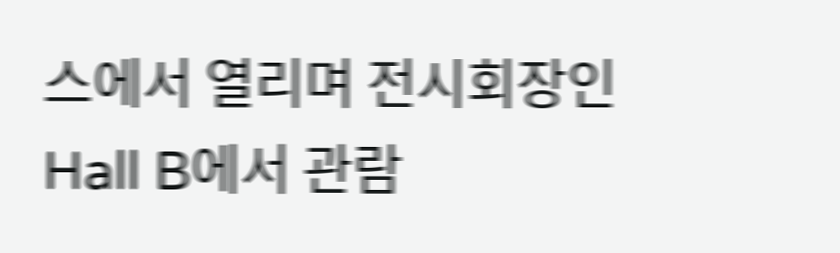스에서 열리며 전시회장인 Hall B에서 관람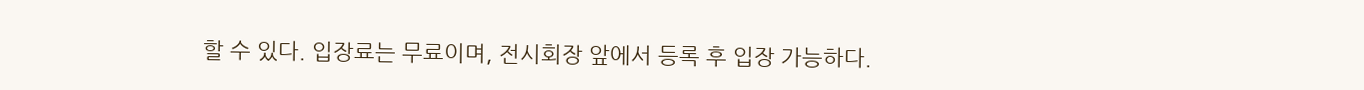할 수 있다. 입장료는 무료이며, 전시회장 앞에서 등록 후 입장 가능하다.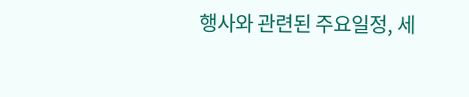행사와 관련된 주요일정, 세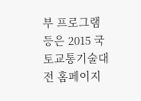부 프로그램 등은 2015 국토교통기술대전 홈페이지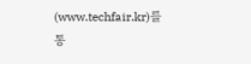(www.techfair.kr)를 통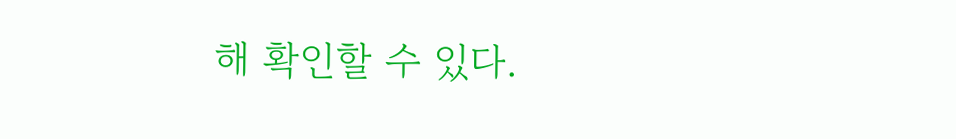해 확인할 수 있다.